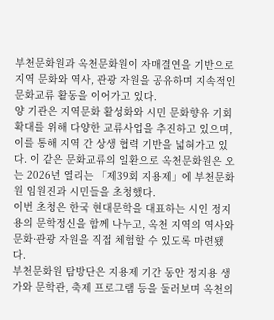부천문화원과 옥천문화원이 자매결연을 기반으로 지역 문화와 역사, 관광 자원을 공유하며 지속적인 문화교류 활동을 이어가고 있다.
양 기관은 지역문화 활성화와 시민 문화향유 기회 확대를 위해 다양한 교류사업을 추진하고 있으며, 이를 통해 지역 간 상생 협력 기반을 넓혀가고 있다. 이 같은 문화교류의 일환으로 옥천문화원은 오는 2026년 열리는 「제39회 지용제」에 부천문화원 임원진과 시민들을 초청했다.
이번 초청은 한국 현대문학을 대표하는 시인 정지용의 문학정신을 함께 나누고, 옥천 지역의 역사와 문화·관광 자원을 직접 체험할 수 있도록 마련됐다.
부천문화원 탐방단은 지용제 기간 동안 정지용 생가와 문학관, 축제 프로그램 등을 둘러보며 옥천의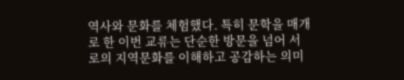역사와 문화를 체험했다. 특히 문학을 매개로 한 이번 교류는 단순한 방문을 넘어 서로의 지역문화를 이해하고 공감하는 의미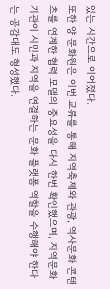있는 시간으로 이어졌다.
또한 양 문화원은 이번 교류를 통해 지역축제와 관광, 역사문화 콘텐츠를 연계한 협력 모델의 중요성을 다시 한번 확인했으며, 지역문화기관이 시민과 지역을 연결하는 문화 플랫폼 역할을 수행해야 한다는 공감대도 형성했다.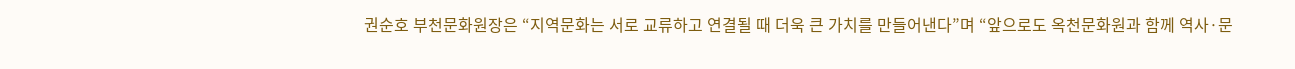권순호 부천문화원장은 “지역문화는 서로 교류하고 연결될 때 더욱 큰 가치를 만들어낸다”며 “앞으로도 옥천문화원과 함께 역사·문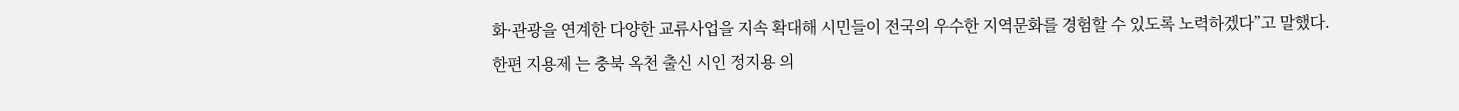화·관광을 연계한 다양한 교류사업을 지속 확대해 시민들이 전국의 우수한 지역문화를 경험할 수 있도록 노력하겠다”고 말했다.
한편 지용제 는 충북 옥천 출신 시인 정지용 의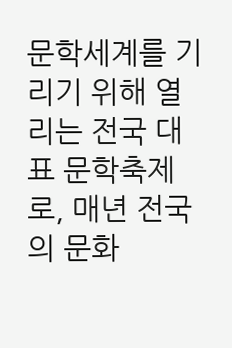문학세계를 기리기 위해 열리는 전국 대표 문학축제로, 매년 전국의 문화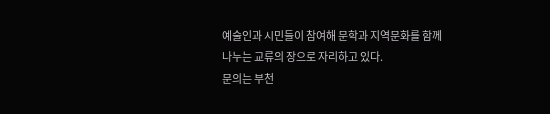예술인과 시민들이 참여해 문학과 지역문화를 함께 나누는 교류의 장으로 자리하고 있다.
문의는 부천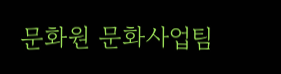문화원 문화사업팀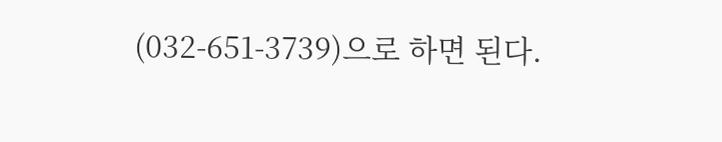(032-651-3739)으로 하면 된다.